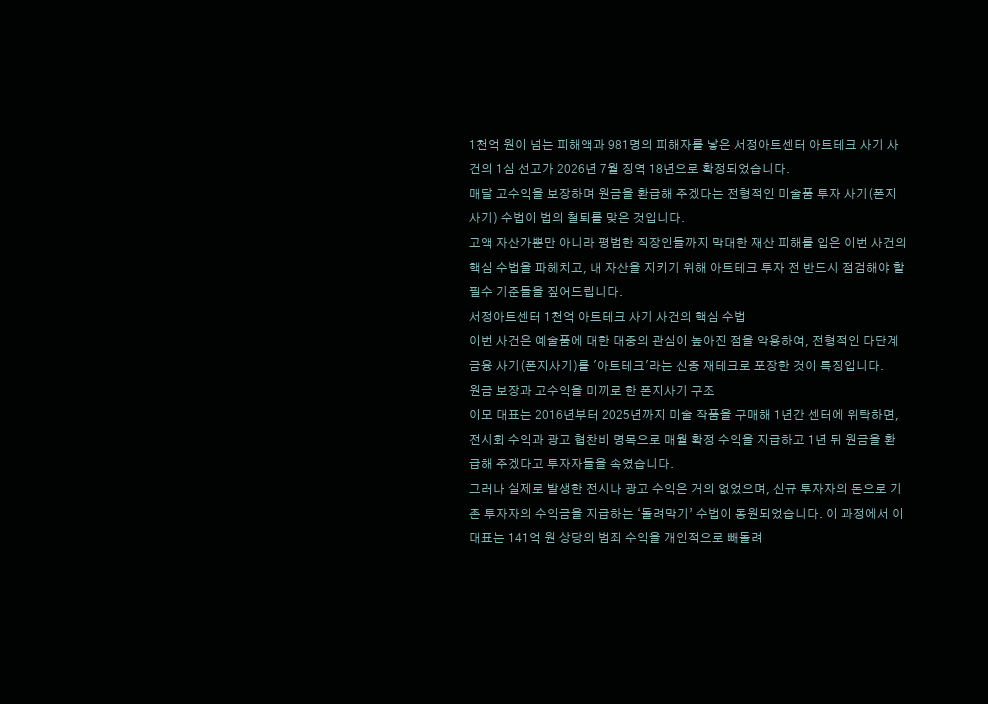1천억 원이 넘는 피해액과 981명의 피해자를 낳은 서정아트센터 아트테크 사기 사건의 1심 선고가 2026년 7월 징역 18년으로 확정되었습니다.
매달 고수익을 보장하며 원금을 환급해 주겠다는 전형적인 미술품 투자 사기(폰지사기) 수법이 법의 철퇴를 맞은 것입니다.
고액 자산가뿐만 아니라 평범한 직장인들까지 막대한 재산 피해를 입은 이번 사건의 핵심 수법을 파헤치고, 내 자산을 지키기 위해 아트테크 투자 전 반드시 점검해야 할 필수 기준들을 짚어드립니다.
서정아트센터 1천억 아트테크 사기 사건의 핵심 수법
이번 사건은 예술품에 대한 대중의 관심이 높아진 점을 악용하여, 전형적인 다단계 금융 사기(폰지사기)를 '아트테크'라는 신종 재테크로 포장한 것이 특징입니다.
원금 보장과 고수익을 미끼로 한 폰지사기 구조
이모 대표는 2016년부터 2025년까지 미술 작품을 구매해 1년간 센터에 위탁하면, 전시회 수익과 광고 협찬비 명목으로 매월 확정 수익을 지급하고 1년 뒤 원금을 환급해 주겠다고 투자자들을 속였습니다.
그러나 실제로 발생한 전시나 광고 수익은 거의 없었으며, 신규 투자자의 돈으로 기존 투자자의 수익금을 지급하는 ‘돌려막기’ 수법이 동원되었습니다. 이 과정에서 이 대표는 141억 원 상당의 범죄 수익을 개인적으로 빼돌려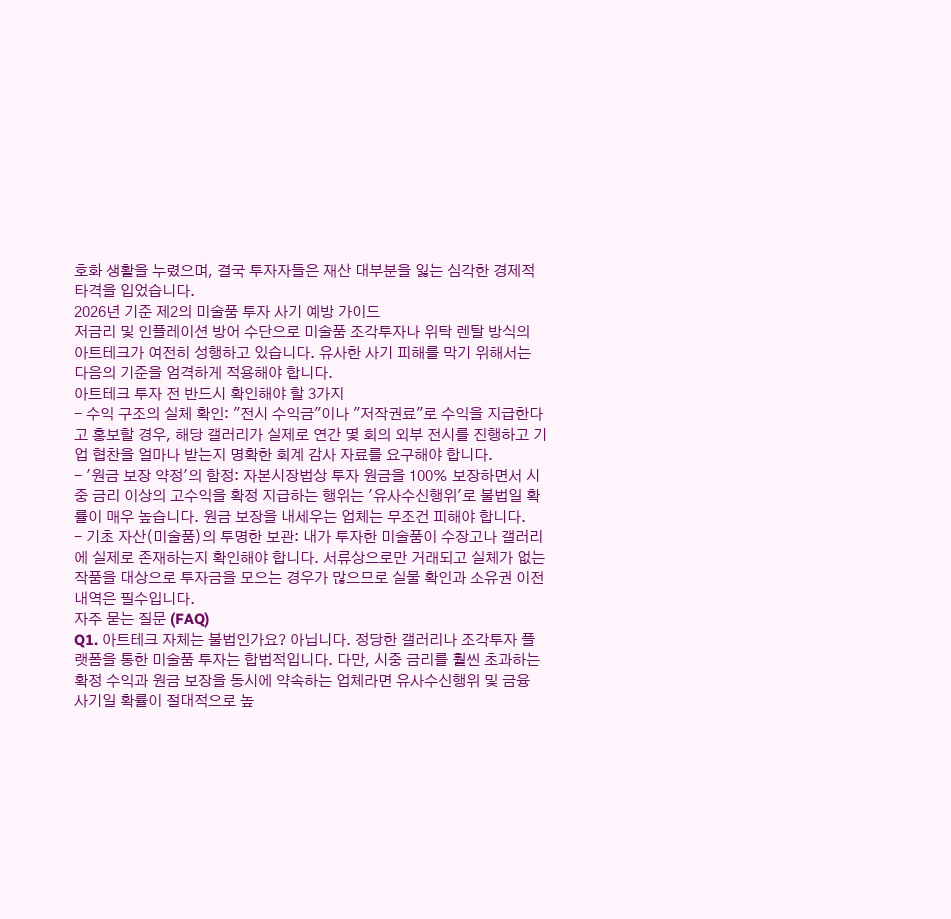호화 생활을 누렸으며, 결국 투자자들은 재산 대부분을 잃는 심각한 경제적 타격을 입었습니다.
2026년 기준 제2의 미술품 투자 사기 예방 가이드
저금리 및 인플레이션 방어 수단으로 미술품 조각투자나 위탁 렌탈 방식의 아트테크가 여전히 성행하고 있습니다. 유사한 사기 피해를 막기 위해서는 다음의 기준을 엄격하게 적용해야 합니다.
아트테크 투자 전 반드시 확인해야 할 3가지
- 수익 구조의 실체 확인: "전시 수익금"이나 "저작권료"로 수익을 지급한다고 홍보할 경우, 해당 갤러리가 실제로 연간 몇 회의 외부 전시를 진행하고 기업 협찬을 얼마나 받는지 명확한 회계 감사 자료를 요구해야 합니다.
- '원금 보장 약정'의 함정: 자본시장법상 투자 원금을 100% 보장하면서 시중 금리 이상의 고수익을 확정 지급하는 행위는 '유사수신행위'로 불법일 확률이 매우 높습니다. 원금 보장을 내세우는 업체는 무조건 피해야 합니다.
- 기초 자산(미술품)의 투명한 보관: 내가 투자한 미술품이 수장고나 갤러리에 실제로 존재하는지 확인해야 합니다. 서류상으로만 거래되고 실체가 없는 작품을 대상으로 투자금을 모으는 경우가 많으므로 실물 확인과 소유권 이전 내역은 필수입니다.
자주 묻는 질문 (FAQ)
Q1. 아트테크 자체는 불법인가요? 아닙니다. 정당한 갤러리나 조각투자 플랫폼을 통한 미술품 투자는 합법적입니다. 다만, 시중 금리를 훨씬 초과하는 확정 수익과 원금 보장을 동시에 약속하는 업체라면 유사수신행위 및 금융 사기일 확률이 절대적으로 높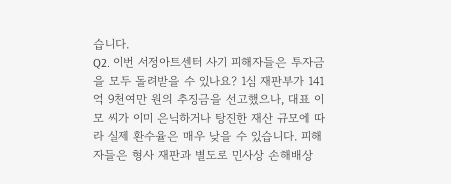습니다.
Q2. 이번 서정아트센터 사기 피해자들은 투자금을 모두 돌려받을 수 있나요? 1심 재판부가 141억 9천여만 원의 추징금을 선고했으나, 대표 이모 씨가 이미 은닉하거나 탕진한 재산 규모에 따라 실제 환수율은 매우 낮을 수 있습니다. 피해자들은 형사 재판과 별도로 민사상 손해배상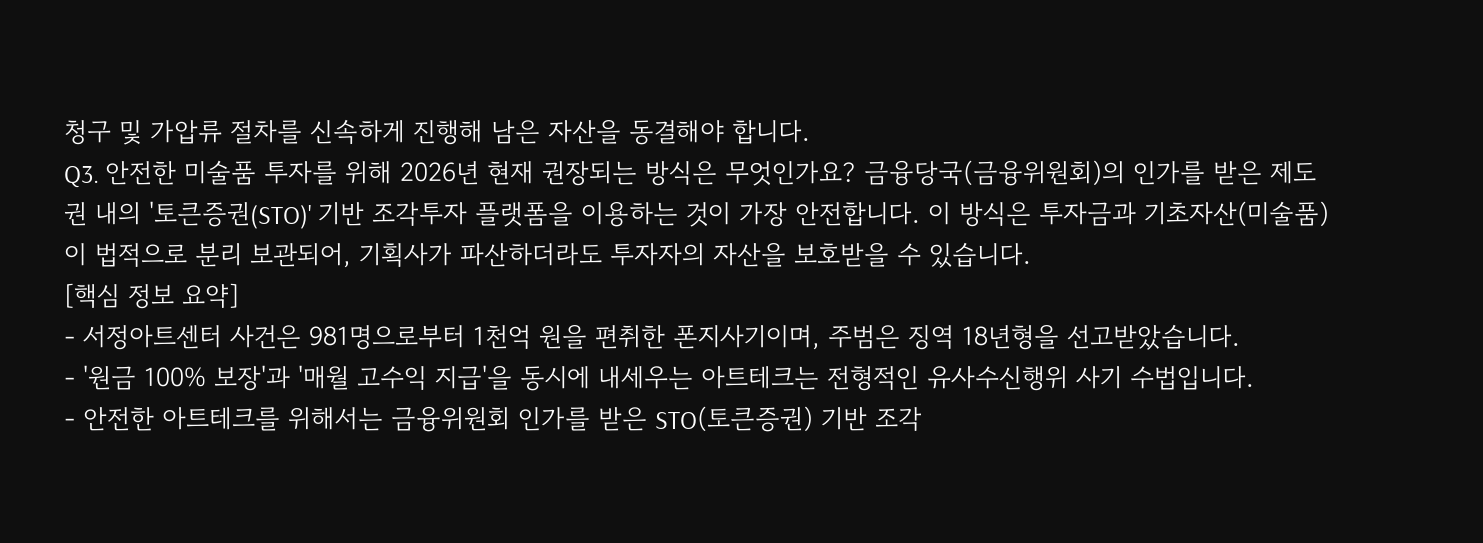청구 및 가압류 절차를 신속하게 진행해 남은 자산을 동결해야 합니다.
Q3. 안전한 미술품 투자를 위해 2026년 현재 권장되는 방식은 무엇인가요? 금융당국(금융위원회)의 인가를 받은 제도권 내의 '토큰증권(STO)' 기반 조각투자 플랫폼을 이용하는 것이 가장 안전합니다. 이 방식은 투자금과 기초자산(미술품)이 법적으로 분리 보관되어, 기획사가 파산하더라도 투자자의 자산을 보호받을 수 있습니다.
[핵심 정보 요약]
- 서정아트센터 사건은 981명으로부터 1천억 원을 편취한 폰지사기이며, 주범은 징역 18년형을 선고받았습니다.
- '원금 100% 보장'과 '매월 고수익 지급'을 동시에 내세우는 아트테크는 전형적인 유사수신행위 사기 수법입니다.
- 안전한 아트테크를 위해서는 금융위원회 인가를 받은 STO(토큰증권) 기반 조각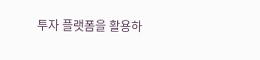투자 플랫폼을 활용하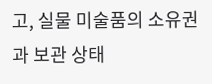고, 실물 미술품의 소유권과 보관 상태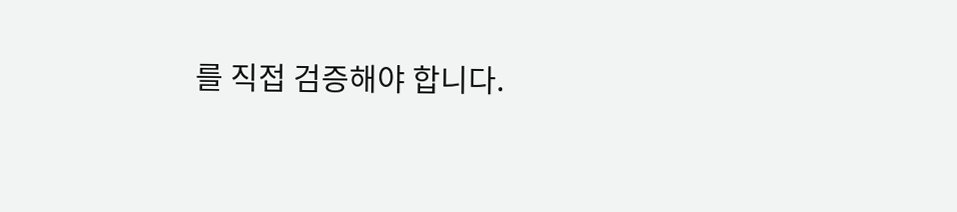를 직접 검증해야 합니다.